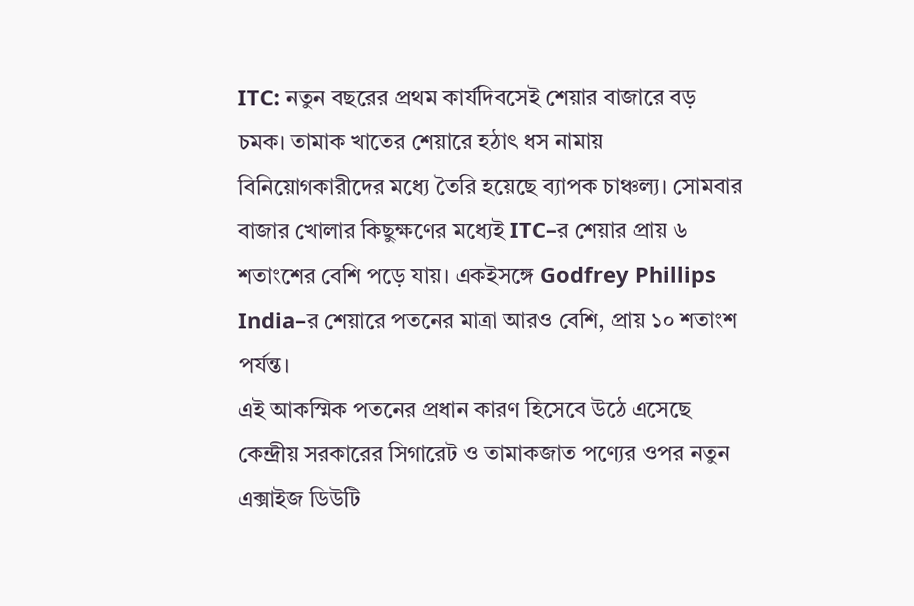ITC: নতুন বছরের প্রথম কার্যদিবসেই শেয়ার বাজারে বড় চমক। তামাক খাতের শেয়ারে হঠাৎ ধস নামায় বিনিয়োগকারীদের মধ্যে তৈরি হয়েছে ব্যাপক চাঞ্চল্য। সোমবার বাজার খোলার কিছুক্ষণের মধ্যেই ITC–র শেয়ার প্রায় ৬ শতাংশের বেশি পড়ে যায়। একইসঙ্গে Godfrey Phillips India–র শেয়ারে পতনের মাত্রা আরও বেশি, প্রায় ১০ শতাংশ পর্যন্ত।
এই আকস্মিক পতনের প্রধান কারণ হিসেবে উঠে এসেছে কেন্দ্রীয় সরকারের সিগারেট ও তামাকজাত পণ্যের ওপর নতুন এক্সাইজ ডিউটি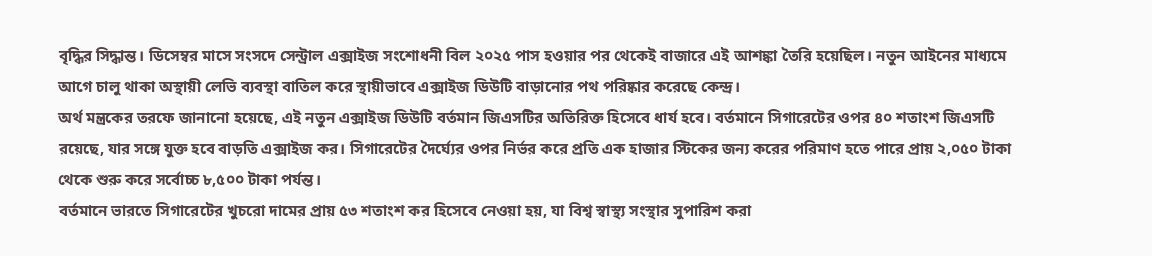বৃদ্ধির সিদ্ধান্ত। ডিসেম্বর মাসে সংসদে সেন্ট্রাল এক্সাইজ সংশোধনী বিল ২০২৫ পাস হওয়ার পর থেকেই বাজারে এই আশঙ্কা তৈরি হয়েছিল। নতুন আইনের মাধ্যমে আগে চালু থাকা অস্থায়ী লেভি ব্যবস্থা বাতিল করে স্থায়ীভাবে এক্সাইজ ডিউটি বাড়ানোর পথ পরিষ্কার করেছে কেন্দ্র।
অর্থ মন্ত্রকের তরফে জানানো হয়েছে, এই নতুন এক্সাইজ ডিউটি বর্তমান জিএসটির অতিরিক্ত হিসেবে ধার্য হবে। বর্তমানে সিগারেটের ওপর ৪০ শতাংশ জিএসটি রয়েছে, যার সঙ্গে যুক্ত হবে বাড়তি এক্সাইজ কর। সিগারেটের দৈর্ঘ্যের ওপর নির্ভর করে প্রতি এক হাজার স্টিকের জন্য করের পরিমাণ হতে পারে প্রায় ২,০৫০ টাকা থেকে শুরু করে সর্বোচ্চ ৮,৫০০ টাকা পর্যন্ত।
বর্তমানে ভারতে সিগারেটের খুচরো দামের প্রায় ৫৩ শতাংশ কর হিসেবে নেওয়া হয়, যা বিশ্ব স্বাস্থ্য সংস্থার সুপারিশ করা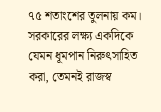৭৫ শতাংশের তুলনায় কম। সরকারের লক্ষ্য একদিকে যেমন ধূমপান নিরুৎসাহিত করা, তেমনই রাজস্ব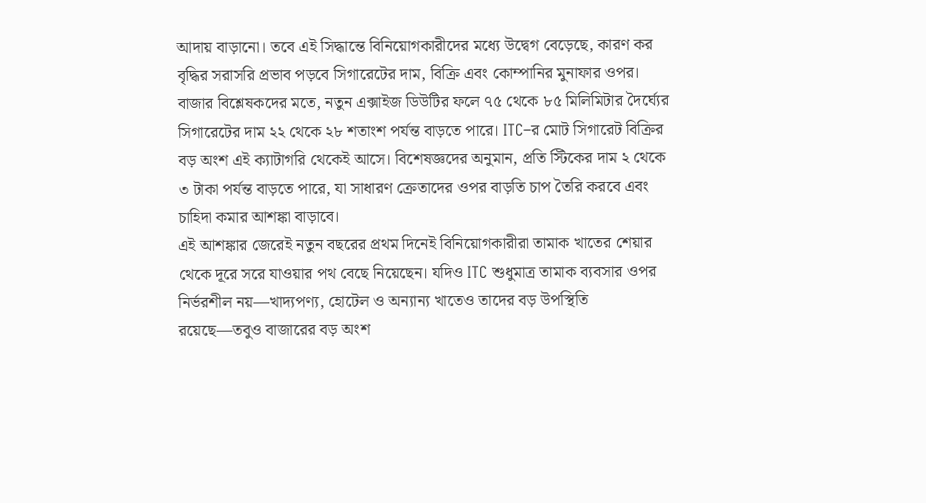আদায় বাড়ানো। তবে এই সিদ্ধান্তে বিনিয়োগকারীদের মধ্যে উদ্বেগ বেড়েছে, কারণ কর বৃদ্ধির সরাসরি প্রভাব পড়বে সিগারেটের দাম, বিক্রি এবং কোম্পানির মুনাফার ওপর।
বাজার বিশ্লেষকদের মতে, নতুন এক্সাইজ ডিউটির ফলে ৭৫ থেকে ৮৫ মিলিমিটার দৈর্ঘ্যের সিগারেটের দাম ২২ থেকে ২৮ শতাংশ পর্যন্ত বাড়তে পারে। ITC–র মোট সিগারেট বিক্রির বড় অংশ এই ক্যাটাগরি থেকেই আসে। বিশেষজ্ঞদের অনুমান, প্রতি স্টিকের দাম ২ থেকে ৩ টাকা পর্যন্ত বাড়তে পারে, যা সাধারণ ক্রেতাদের ওপর বাড়তি চাপ তৈরি করবে এবং চাহিদা কমার আশঙ্কা বাড়াবে।
এই আশঙ্কার জেরেই নতুন বছরের প্রথম দিনেই বিনিয়োগকারীরা তামাক খাতের শেয়ার থেকে দূরে সরে যাওয়ার পথ বেছে নিয়েছেন। যদিও ITC শুধুমাত্র তামাক ব্যবসার ওপর নির্ভরশীল নয়—খাদ্যপণ্য, হোটেল ও অন্যান্য খাতেও তাদের বড় উপস্থিতি রয়েছে—তবুও বাজারের বড় অংশ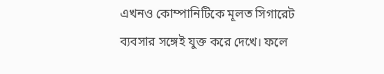এখনও কোম্পানিটিকে মূলত সিগারেট ব্যবসার সঙ্গেই যুক্ত করে দেখে। ফলে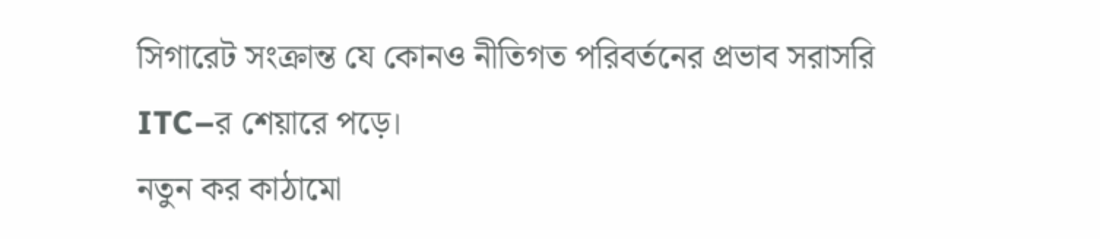সিগারেট সংক্রান্ত যে কোনও নীতিগত পরিবর্তনের প্রভাব সরাসরি ITC–র শেয়ারে পড়ে।
নতুন কর কাঠামো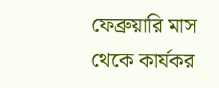ফেব্রুয়ারি মাস থেকে কার্যকর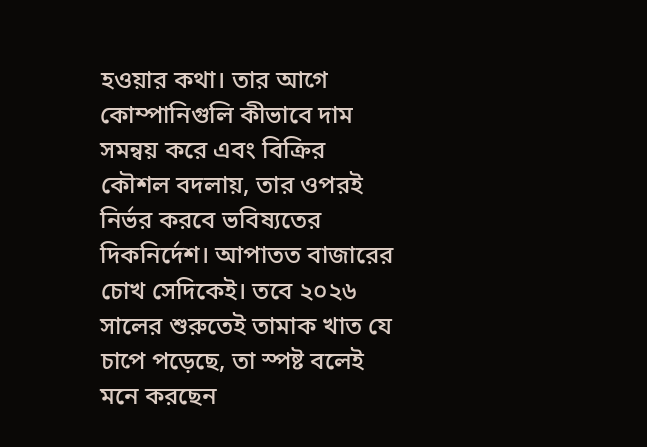হওয়ার কথা। তার আগে কোম্পানিগুলি কীভাবে দাম সমন্বয় করে এবং বিক্রির কৌশল বদলায়, তার ওপরই নির্ভর করবে ভবিষ্যতের দিকনির্দেশ। আপাতত বাজারের চোখ সেদিকেই। তবে ২০২৬ সালের শুরুতেই তামাক খাত যে চাপে পড়েছে, তা স্পষ্ট বলেই মনে করছেন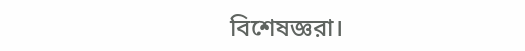বিশেষজ্ঞরা।